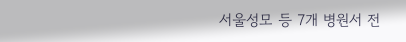서울성모 등 7개 병원서 전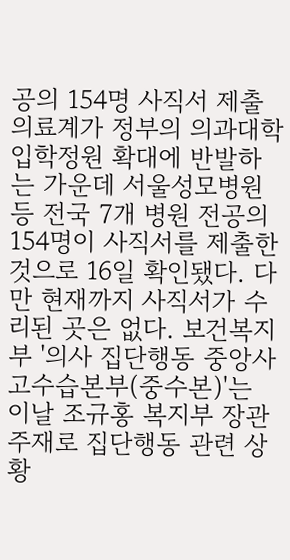공의 154명 사직서 제출
의료계가 정부의 의과대학 입학정원 확대에 반발하는 가운데 서울성모병원 등 전국 7개 병원 전공의 154명이 사직서를 제출한 것으로 16일 확인됐다. 다만 현재까지 사직서가 수리된 곳은 없다. 보건복지부 '의사 집단행동 중앙사고수습본부(중수본)'는 이날 조규홍 복지부 장관 주재로 집단행동 관련 상황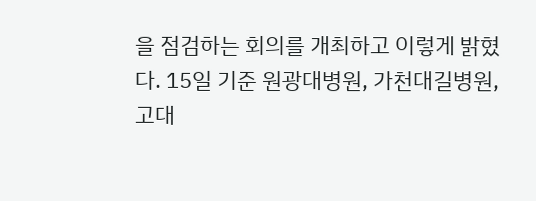을 점검하는 회의를 개최하고 이렇게 밝혔다. 15일 기준 원광대병원, 가천대길병원, 고대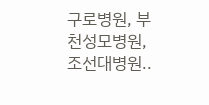구로병원, 부천성모병원, 조선대병원..